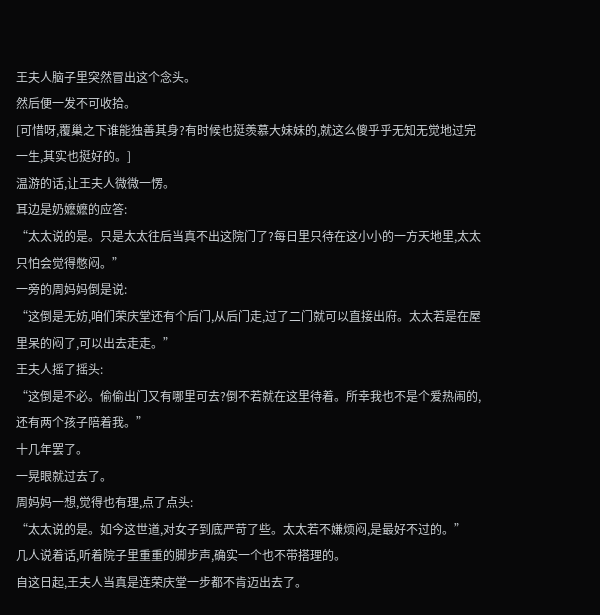王夫人脑子里突然冒出这个念头。
然后便一发不可收拾。
[可惜呀,覆巢之下谁能独善其身?有时候也挺羡慕大妹妹的,就这么傻乎乎无知无觉地过完一生,其实也挺好的。]
温游的话,让王夫人微微一愣。
耳边是奶嬷嬷的应答:
“太太说的是。只是太太往后当真不出这院门了?每日里只待在这小小的一方天地里,太太只怕会觉得憋闷。”
一旁的周妈妈倒是说:
“这倒是无妨,咱们荣庆堂还有个后门,从后门走,过了二门就可以直接出府。太太若是在屋里呆的闷了,可以出去走走。”
王夫人摇了摇头:
“这倒是不必。偷偷出门又有哪里可去?倒不若就在这里待着。所幸我也不是个爱热闹的,还有两个孩子陪着我。”
十几年罢了。
一晃眼就过去了。
周妈妈一想,觉得也有理,点了点头:
“太太说的是。如今这世道,对女子到底严苛了些。太太若不嫌烦闷,是最好不过的。”
几人说着话,听着院子里重重的脚步声,确实一个也不带搭理的。
自这日起,王夫人当真是连荣庆堂一步都不肯迈出去了。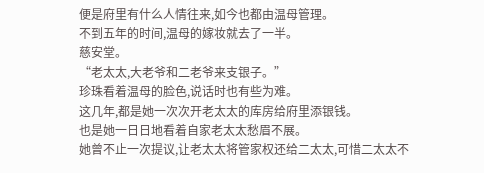便是府里有什么人情往来,如今也都由温母管理。
不到五年的时间,温母的嫁妆就去了一半。
慈安堂。
“老太太,大老爷和二老爷来支银子。”
珍珠看着温母的脸色,说话时也有些为难。
这几年,都是她一次次开老太太的库房给府里添银钱。
也是她一日日地看着自家老太太愁眉不展。
她曾不止一次提议,让老太太将管家权还给二太太,可惜二太太不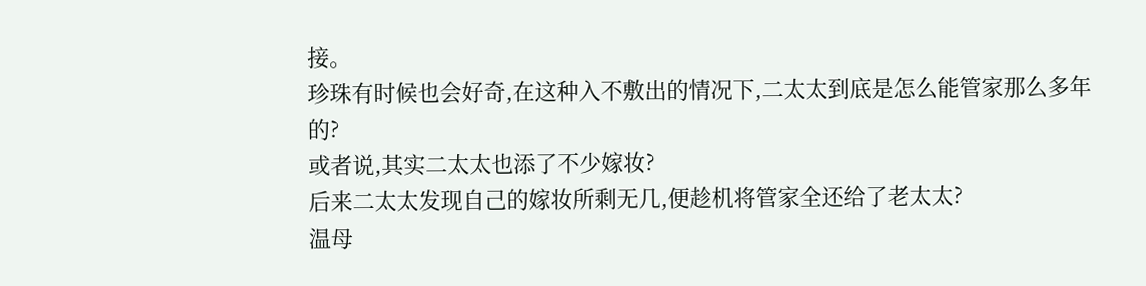接。
珍珠有时候也会好奇,在这种入不敷出的情况下,二太太到底是怎么能管家那么多年的?
或者说,其实二太太也添了不少嫁妆?
后来二太太发现自己的嫁妆所剩无几,便趁机将管家全还给了老太太?
温母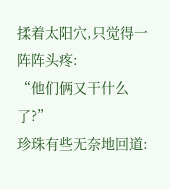揉着太阳穴,只觉得一阵阵头疼:
“他们俩又干什么了?”
珍珠有些无奈地回道: